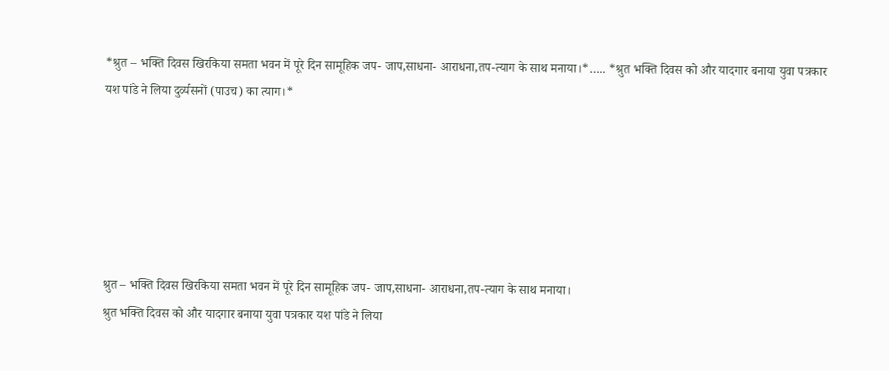*श्रुत – भक्ति दिवस खिरकिया समता भवन में पूरे दिन सामूहिक जप- जाप,साधना- आराधना,तप-त्याग के साथ मनाया।*….. *श्रुत भक्ति दिवस को और यादगार बनाया युवा पत्रकार यश पांडे ने लिया दुर्व्यसनों (पाउच) का त्याग।*






श्रुत – भक्ति दिवस खिरकिया समता भवन में पूरे दिन सामूहिक जप- जाप,साधना- आराधना,तप-त्याग के साथ मनाया।
श्रुत भक्ति दिवस को और यादगार बनाया युवा पत्रकार यश पांडे ने लिया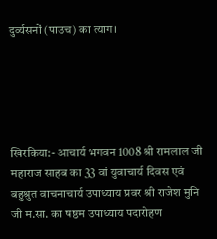दुर्व्यसनों (पाउच) का त्याग।





खिरकिया:- आचार्य भगवन 1008 श्री रामलाल जी महाराज साहब का 33 वां युवाचार्य दिवस एवं बहुश्रुत वाचनाचार्य उपाध्याय प्रवर श्री राजेश मुनि जी म.सा. का षष्ठम उपाध्याय पदारोहण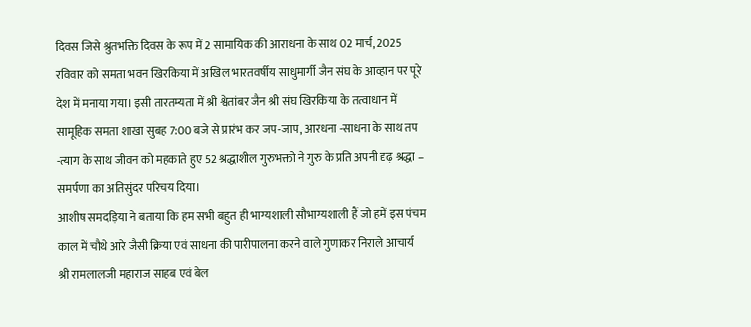दिवस जिसे श्रुतभक्ति दिवस के रूप में 2 सामायिक की आराधना के साथ 02 मार्च, 2025 रविवार को समता भवन खिरकिया में अखिल भारतवर्षीय साधुमार्गी जैन संघ के आव्हान पर पूरे देश में मनाया गया। इसी तारतम्यता में श्री श्वेतांबर जैन श्री संघ खिरकिया के तत्वाधान में सामूहिक समता शाखा सुबह 7:00 बजे से प्रारंभ कर जप-जाप, आरधना -साधना के साथ तप -त्याग के साथ जीवन को महकाते हुए 52 श्रद्धाशील गुरुभक्तो ने गुरु के प्रति अपनी दृढ़ श्रद्धा – समर्पणा का अतिसुंदर परिचय दिया।
आशीष समदड़िया ने बताया कि हम सभी बहुत ही भाग्यशाली सौभाग्यशाली हैं जो हमें इस पंचम काल में चौथे आरे जैसी क्रिया एवं साधना की पारीपालना करने वाले गुणाकर निराले आचार्य श्री रामलालजी महाराज साहब एवं बेल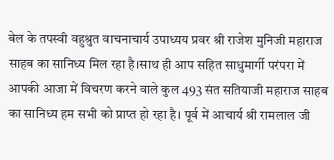बेल के तपस्वी वहुश्रुत वाचनाचार्य उपाध्यय प्रवर श्री राजेश मुनिजी महाराज साहब का सानिध्य मिल रहा है।साथ ही आप सहित साधुमार्गी परंपरा में आपकी आजा में विचरण करने वाले कुल 493 संत सतियाजी महाराज साहब का सानिध्य हम सभी को प्राप्त हो रहा है। पूर्व में आचार्य श्री रामलाल जी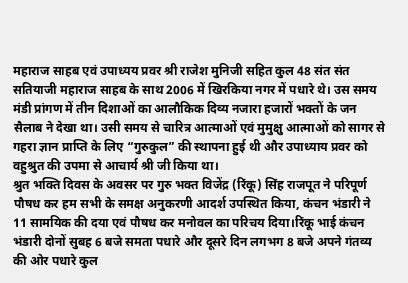महाराज साहब एवं उपाध्यय प्रवर श्री राजेश मुनिजी सहित कुल 48 संत संत सतियाजी महाराज साहब के साथ 2006 में खिरकिया नगर में पधारे थे। उस समय मंडी प्रांगण में तीन दिशाओं का आलौकिक दिव्य नजारा हजारों भक्तों के जन सैलाब ने देखा था। उसी समय से चारित्र आत्माओं एवं मुमुक्षु आत्माओं को सागर से गहरा ज्ञान प्राप्ति के लिए “गुरुकुल” की स्थापना हुई थी और उपाध्याय प्रवर को वहुश्रुत की उपमा से आचार्य श्री जी किया था।
श्रुत भक्ति दिवस के अवसर पर गुरु भक्त विजेंद्र (रिंकू) सिंह राजपूत ने परिपूर्ण पौषध कर हम सभी के समक्ष अनुकरणी आदर्श उपस्थित किया, कंचन भंडारी ने 11 सामयिक की दया एवं पौषध कर मनोवल का परिचय दिया।रिंकू भाई कंचन भंडारी दोनों सुबह 6 बजे समता पधारे और दूसरे दिन लगभग 8 बजे अपने गंतव्य की ओर पधारे कुल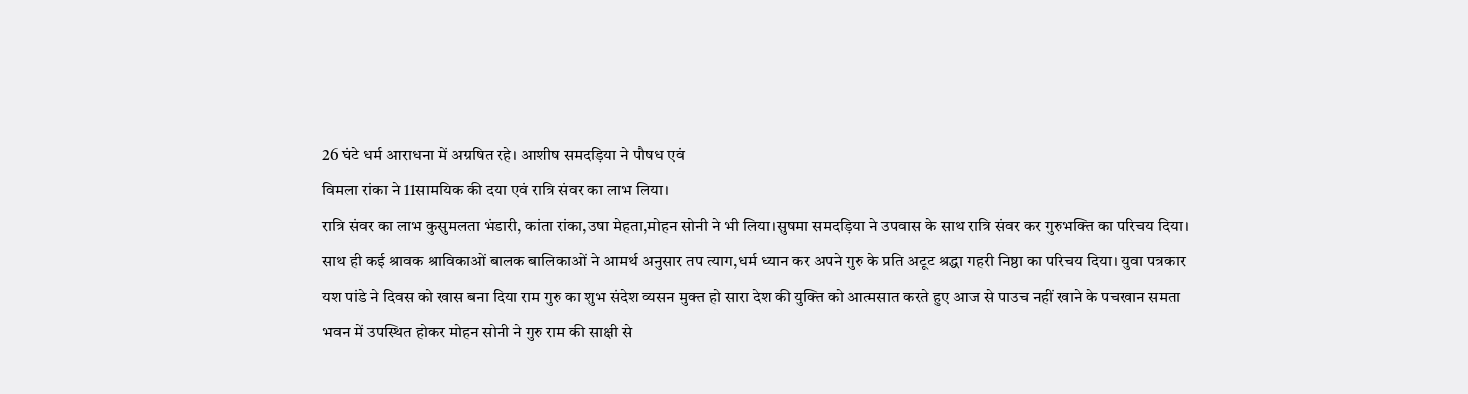26 घंटे धर्म आराधना में अग्रषित रहे। आशीष समदड़िया ने पौषध एवं
विमला रांका ने 11सामयिक की दया एवं रात्रि संवर का लाभ लिया।
रात्रि संवर का लाभ कुसुमलता भंडारी, कांता रांका,उषा मेहता,मोहन सोनी ने भी लिया।सुषमा समदड़िया ने उपवास के साथ रात्रि संवर कर गुरुभक्ति का परिचय दिया। साथ ही कई श्रावक श्राविकाओं बालक बालिकाओं ने आमर्थ अनुसार तप त्याग,धर्म ध्यान कर अपने गुरु के प्रति अटूट श्रद्धा गहरी निष्ठा का परिचय दिया। युवा पत्रकार यश पांडे ने दिवस को खास बना दिया राम गुरु का शुभ संदेश व्यसन मुक्त हो सारा देश की युक्ति को आत्मसात करते हुए आज से पाउच नहीं खाने के पचखान समता भवन में उपस्थित होकर मोहन सोनी ने गुरु राम की साक्षी से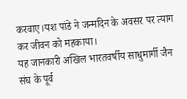करवाए।यश पांडे ने जन्मदिन के अवसर पर त्याग कर जीवन को महकाया।
यह जानकारी अखिल भारतवर्षीय साधुमार्गी जैन संघ के पूर्व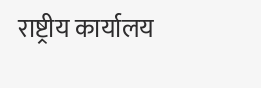राष्ट्रीय कार्यालय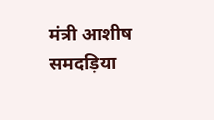मंत्री आशीष समदड़िया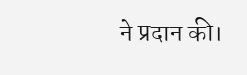ने प्रदान की।